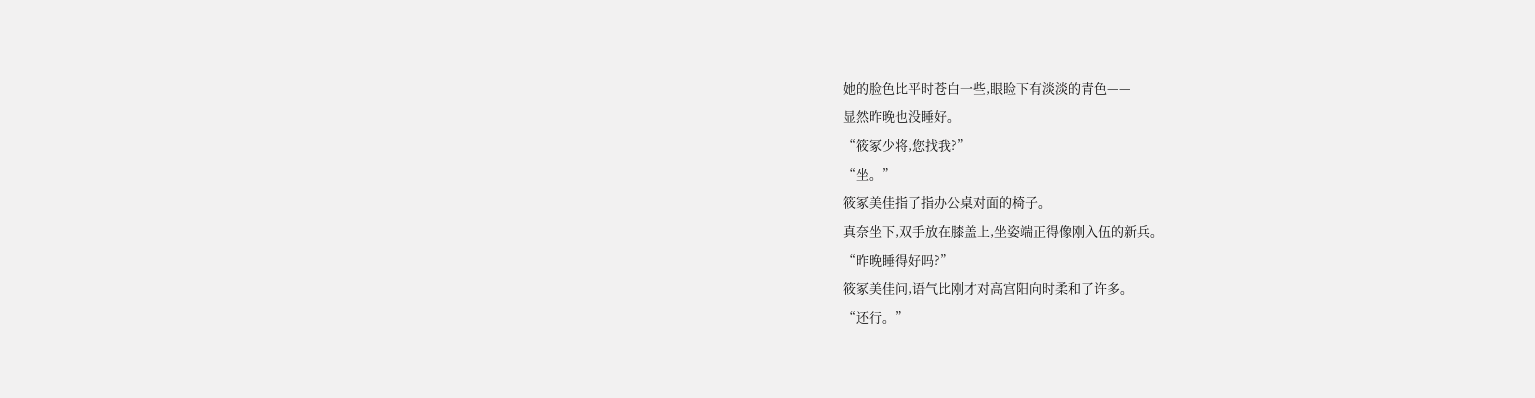她的脸色比平时苍白一些,眼睑下有淡淡的青色——
显然昨晚也没睡好。
“筱冢少将,您找我?”
“坐。”
筱冢美佳指了指办公桌对面的椅子。
真奈坐下,双手放在膝盖上,坐姿端正得像刚入伍的新兵。
“昨晚睡得好吗?”
筱冢美佳问,语气比刚才对高宫阳向时柔和了许多。
“还行。”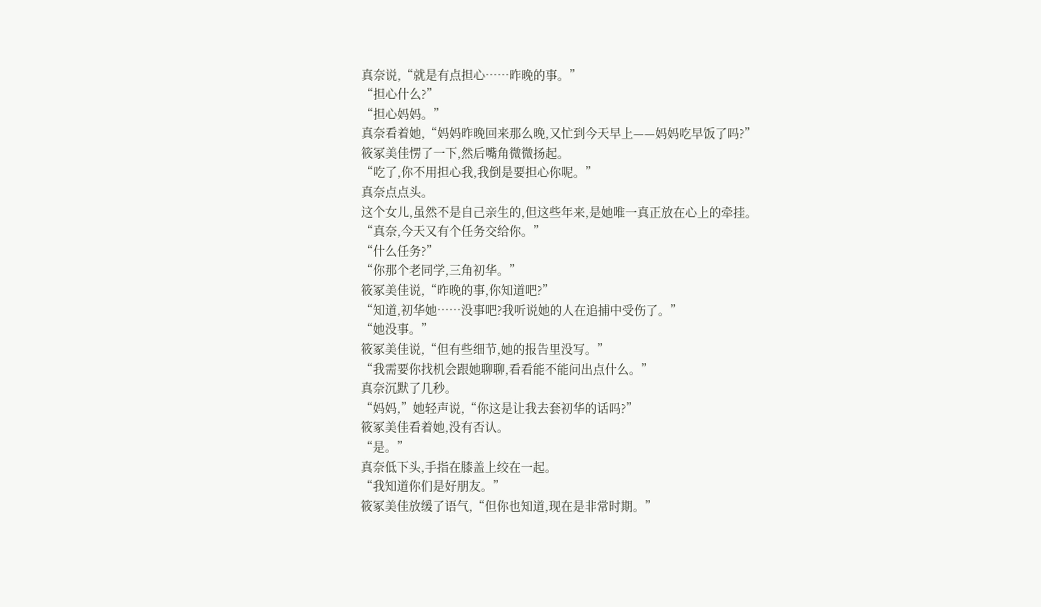真奈说,“就是有点担心……昨晚的事。”
“担心什么?”
“担心妈妈。”
真奈看着她,“妈妈昨晚回来那么晚,又忙到今天早上——妈妈吃早饭了吗?”
筱冢美佳愣了一下,然后嘴角微微扬起。
“吃了,你不用担心我,我倒是要担心你呢。”
真奈点点头。
这个女儿,虽然不是自己亲生的,但这些年来,是她唯一真正放在心上的牵挂。
“真奈,今天又有个任务交给你。”
“什么任务?”
“你那个老同学,三角初华。”
筱冢美佳说,“昨晚的事,你知道吧?”
“知道,初华她……没事吧?我听说她的人在追捕中受伤了。”
“她没事。”
筱冢美佳说,“但有些细节,她的报告里没写。”
“我需要你找机会跟她聊聊,看看能不能问出点什么。”
真奈沉默了几秒。
“妈妈,”她轻声说,“你这是让我去套初华的话吗?”
筱冢美佳看着她,没有否认。
“是。”
真奈低下头,手指在膝盖上绞在一起。
“我知道你们是好朋友。”
筱冢美佳放缓了语气,“但你也知道,现在是非常时期。”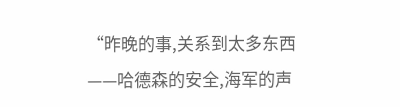“昨晚的事,关系到太多东西——哈德森的安全,海军的声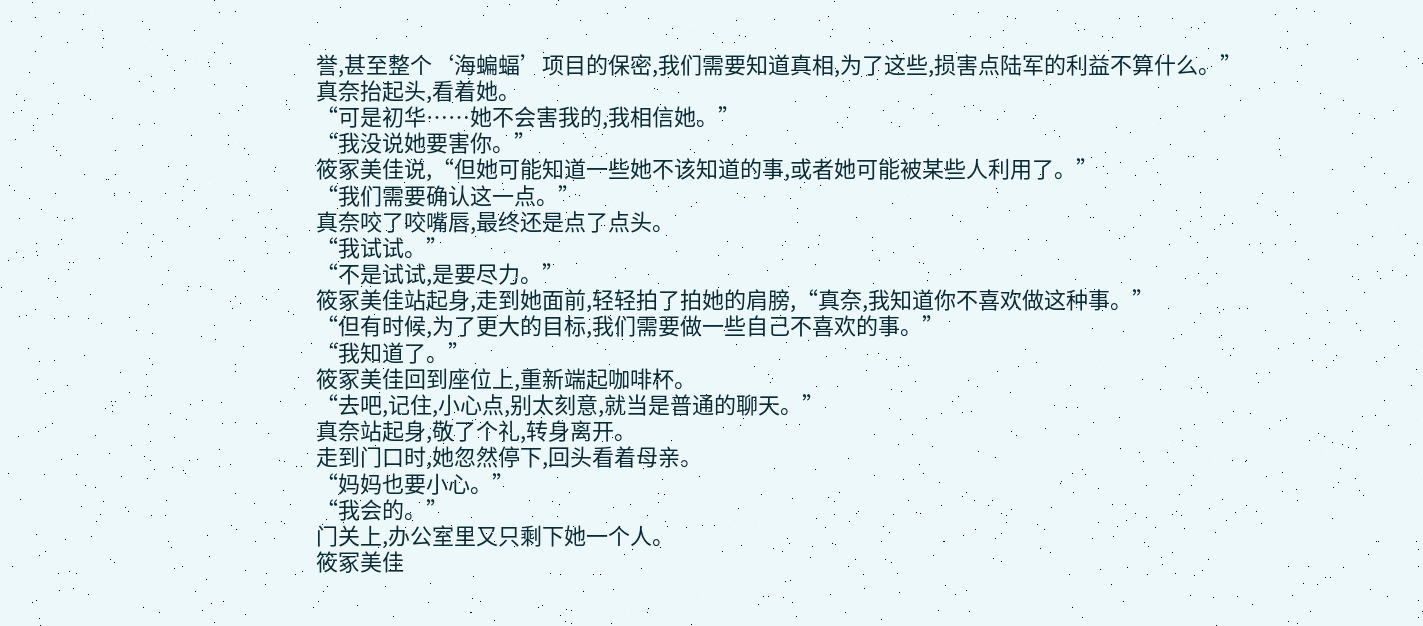誉,甚至整个‘海蝙蝠’项目的保密,我们需要知道真相,为了这些,损害点陆军的利益不算什么。”
真奈抬起头,看着她。
“可是初华……她不会害我的,我相信她。”
“我没说她要害你。”
筱冢美佳说,“但她可能知道一些她不该知道的事,或者她可能被某些人利用了。”
“我们需要确认这一点。”
真奈咬了咬嘴唇,最终还是点了点头。
“我试试。”
“不是试试,是要尽力。”
筱冢美佳站起身,走到她面前,轻轻拍了拍她的肩膀,“真奈,我知道你不喜欢做这种事。”
“但有时候,为了更大的目标,我们需要做一些自己不喜欢的事。”
“我知道了。”
筱冢美佳回到座位上,重新端起咖啡杯。
“去吧,记住,小心点,别太刻意,就当是普通的聊天。”
真奈站起身,敬了个礼,转身离开。
走到门口时,她忽然停下,回头看着母亲。
“妈妈也要小心。”
“我会的。”
门关上,办公室里又只剩下她一个人。
筱冢美佳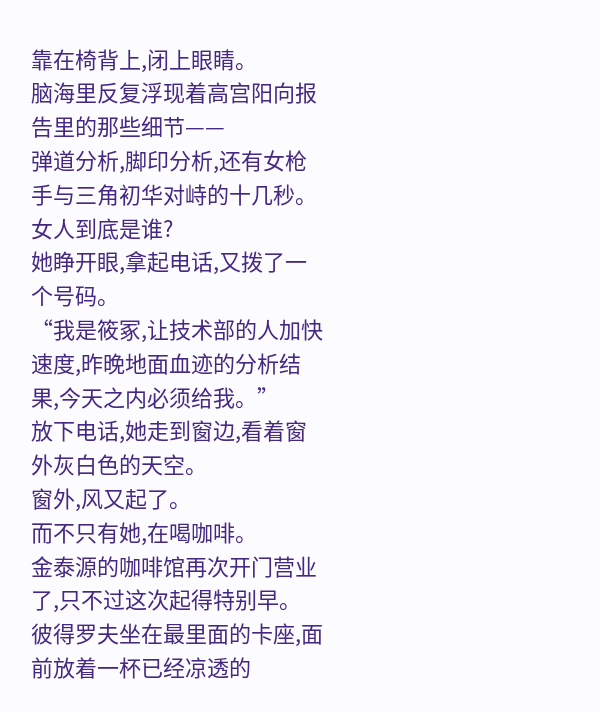靠在椅背上,闭上眼睛。
脑海里反复浮现着高宫阳向报告里的那些细节——
弹道分析,脚印分析,还有女枪手与三角初华对峙的十几秒。
女人到底是谁?
她睁开眼,拿起电话,又拨了一个号码。
“我是筱冢,让技术部的人加快速度,昨晚地面血迹的分析结果,今天之内必须给我。”
放下电话,她走到窗边,看着窗外灰白色的天空。
窗外,风又起了。
而不只有她,在喝咖啡。
金泰源的咖啡馆再次开门营业了,只不过这次起得特别早。
彼得罗夫坐在最里面的卡座,面前放着一杯已经凉透的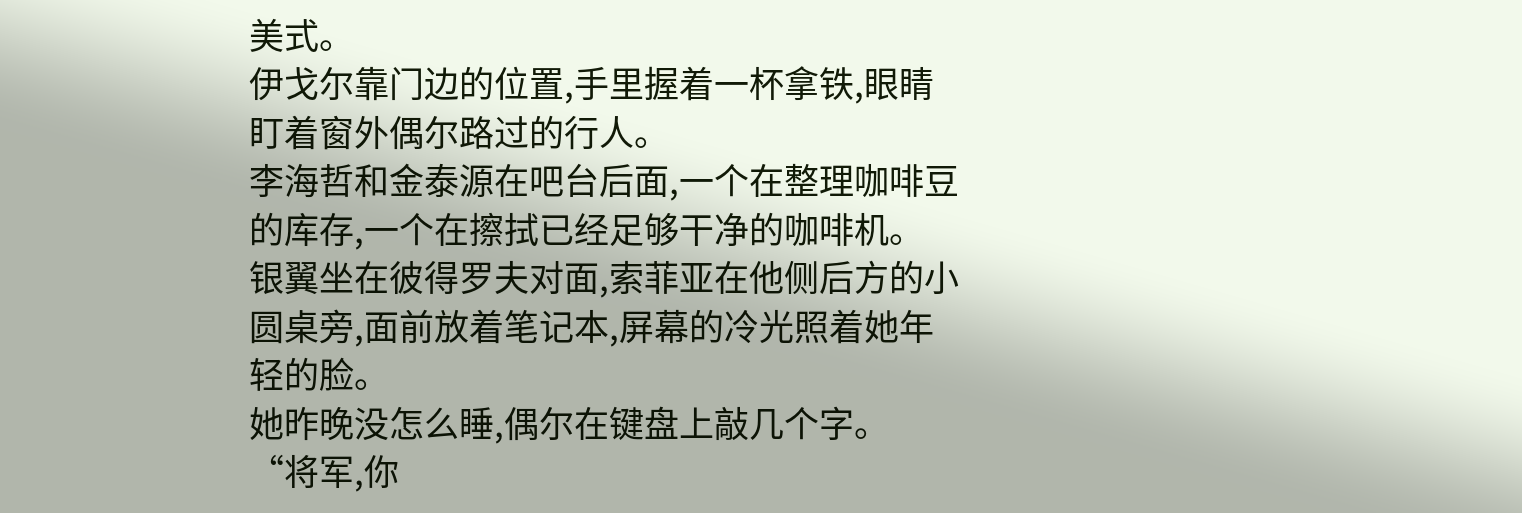美式。
伊戈尔靠门边的位置,手里握着一杯拿铁,眼睛盯着窗外偶尔路过的行人。
李海哲和金泰源在吧台后面,一个在整理咖啡豆的库存,一个在擦拭已经足够干净的咖啡机。
银翼坐在彼得罗夫对面,索菲亚在他侧后方的小圆桌旁,面前放着笔记本,屏幕的冷光照着她年轻的脸。
她昨晚没怎么睡,偶尔在键盘上敲几个字。
“将军,你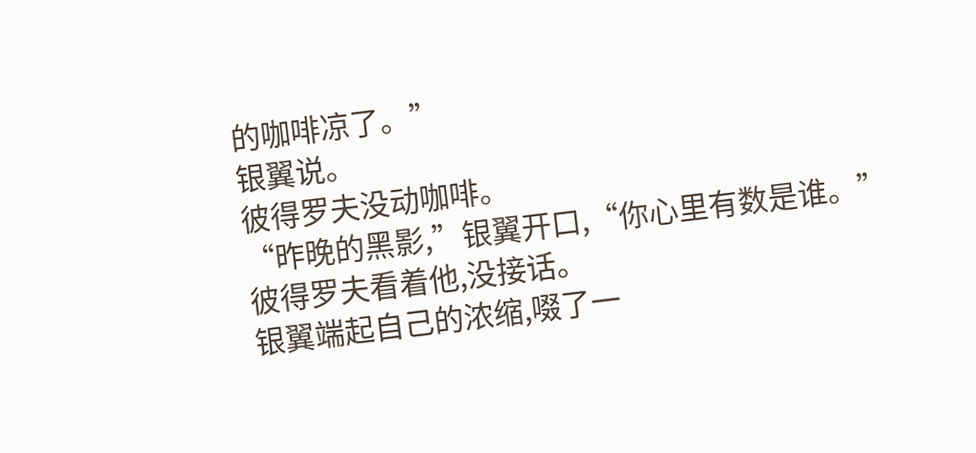的咖啡凉了。”
银翼说。
彼得罗夫没动咖啡。
“昨晚的黑影,”银翼开口,“你心里有数是谁。”
彼得罗夫看着他,没接话。
银翼端起自己的浓缩,啜了一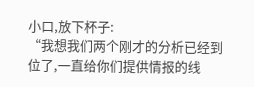小口,放下杯子:
“我想我们两个刚才的分析已经到位了,一直给你们提供情报的线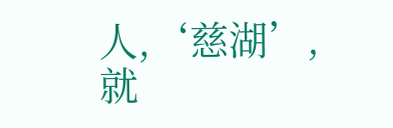人,‘慈湖’,就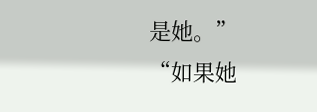是她。”
“如果她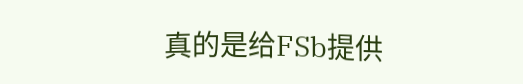真的是给FSb提供